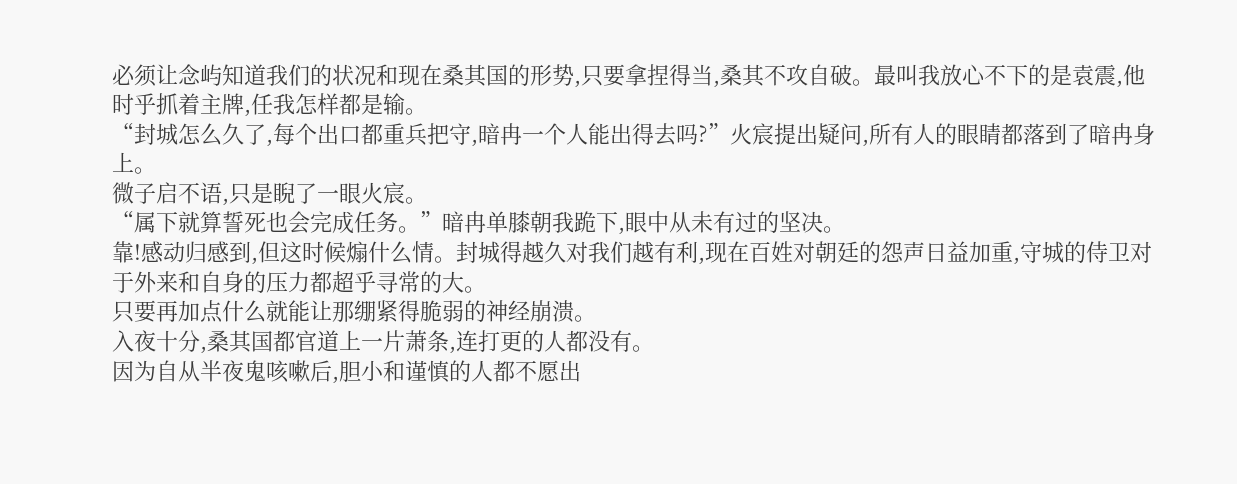必须让念屿知道我们的状况和现在桑其国的形势,只要拿捏得当,桑其不攻自破。最叫我放心不下的是袁震,他时乎抓着主牌,任我怎样都是输。
“封城怎么久了,每个出口都重兵把守,暗冉一个人能出得去吗?”火宸提出疑问,所有人的眼睛都落到了暗冉身上。
微子启不语,只是睨了一眼火宸。
“属下就算誓死也会完成任务。”暗冉单膝朝我跪下,眼中从未有过的坚决。
靠!感动归感到,但这时候煽什么情。封城得越久对我们越有利,现在百姓对朝廷的怨声日益加重,守城的侍卫对于外来和自身的压力都超乎寻常的大。
只要再加点什么就能让那绷紧得脆弱的神经崩溃。
入夜十分,桑其国都官道上一片萧条,连打更的人都没有。
因为自从半夜鬼咳嗽后,胆小和谨慎的人都不愿出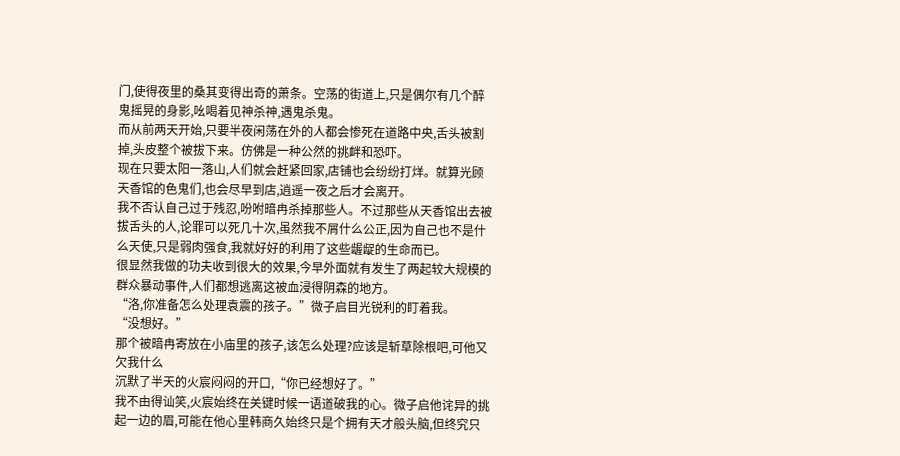门,使得夜里的桑其变得出奇的萧条。空荡的街道上,只是偶尔有几个醉鬼摇晃的身影,吆喝着见神杀神,遇鬼杀鬼。
而从前两天开始,只要半夜闲荡在外的人都会惨死在道路中央,舌头被割掉,头皮整个被拔下来。仿佛是一种公然的挑衅和恐吓。
现在只要太阳一落山,人们就会赶紧回家,店铺也会纷纷打烊。就算光顾天香馆的色鬼们,也会尽早到店,逍遥一夜之后才会离开。
我不否认自己过于残忍,吩咐暗冉杀掉那些人。不过那些从天香馆出去被拔舌头的人,论罪可以死几十次,虽然我不屑什么公正,因为自己也不是什么天使,只是弱肉强食,我就好好的利用了这些龌龊的生命而已。
很显然我做的功夫收到很大的效果,今早外面就有发生了两起较大规模的群众暴动事件,人们都想逃离这被血浸得阴森的地方。
“洛,你准备怎么处理袁震的孩子。”微子启目光锐利的盯着我。
“没想好。”
那个被暗冉寄放在小庙里的孩子,该怎么处理?应该是斩草除根吧,可他又欠我什么
沉默了半天的火宸闷闷的开口,“你已经想好了。”
我不由得讪笑,火宸始终在关键时候一语道破我的心。微子启他诧异的挑起一边的眉,可能在他心里韩商久始终只是个拥有天才般头脑,但终究只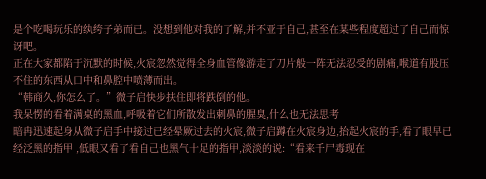是个吃喝玩乐的纨绔子弟而已。没想到他对我的了解,并不亚于自己,甚至在某些程度超过了自己而惊讶吧。
正在大家都陷于沉默的时候,火宸忽然觉得全身血管像游走了刀片般一阵无法忍受的剧痛,喉道有股压不住的东西从口中和鼻腔中喷薄而出。
“韩商久,你怎么了。”微子启快步扶住即将跌倒的他。
我呆愣的看着满桌的黑血,呼吸着它们所散发出刺鼻的腥臭,什么也无法思考
暗冉迅速起身从微子启手中接过已经晕厥过去的火宸,微子启蹲在火宸身边,抬起火宸的手,看了眼早已经泛黑的指甲 ,低眼又看了看自己也黑气十足的指甲,淡淡的说:“看来千尸毒现在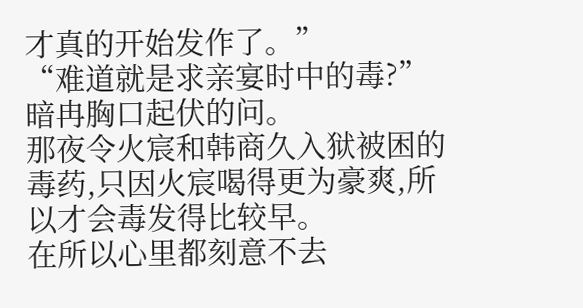才真的开始发作了。”
“难道就是求亲宴时中的毒?”暗冉胸口起伏的问。
那夜令火宸和韩商久入狱被困的毒药,只因火宸喝得更为豪爽,所以才会毒发得比较早。
在所以心里都刻意不去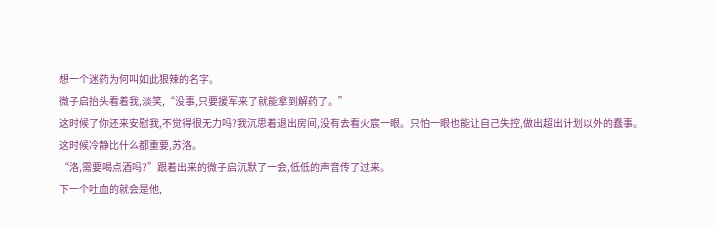想一个迷药为何叫如此狠辣的名字。
微子启抬头看着我,淡笑,“没事,只要援军来了就能拿到解药了。”
这时候了你还来安慰我,不觉得很无力吗?我沉思着退出房间,没有去看火宸一眼。只怕一眼也能让自己失控,做出超出计划以外的蠢事。
这时候冷静比什么都重要,苏洛。
“洛,需要喝点酒吗?”跟着出来的微子启沉默了一会,低低的声音传了过来。
下一个吐血的就会是他,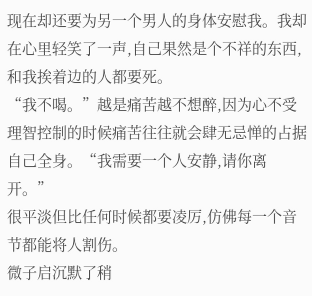现在却还要为另一个男人的身体安慰我。我却在心里轻笑了一声,自己果然是个不祥的东西,和我挨着边的人都要死。
“我不喝。”越是痛苦越不想醉,因为心不受理智控制的时候痛苦往往就会肆无忌惮的占据自己全身。“我需要一个人安静,请你离开。”
很平淡但比任何时候都要凌厉,仿佛每一个音节都能将人割伤。
微子启沉默了稍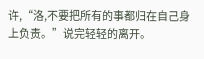许,“洛,不要把所有的事都归在自己身上负责。”说完轻轻的离开。